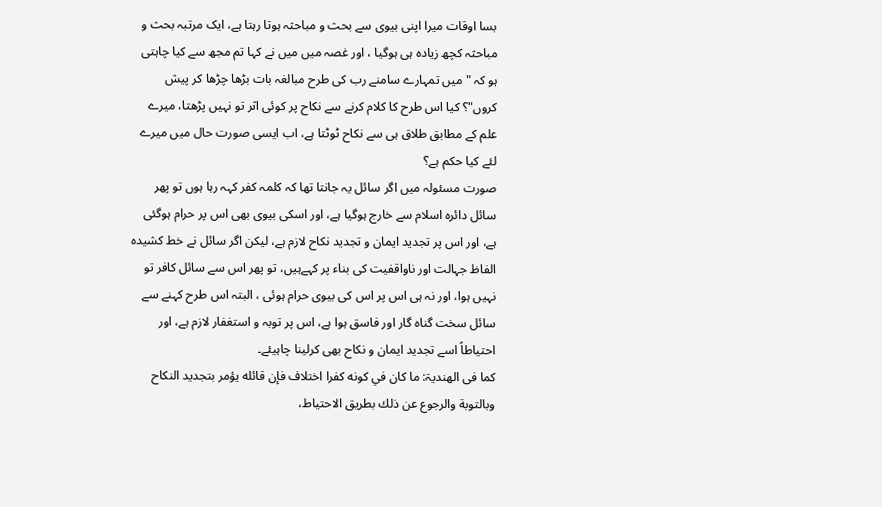بسا اوقات میرا اپنی بیوی سے بحث و مباحثہ ہوتا رہتا ہے، ایک مرتبہ بحث و مباحثہ کچھ زیادہ ہی ہوگیا ، اور غصہ میں میں نے کہا تم مجھ سے کیا چاہتی ہو کہ "میں تمہارے سامنے رب کی طرح مبالغہ بات بڑھا چڑھا کر پیش کروں"؟ کیا اس طرح کا کلام کرنے سے نکاح پر کوئی اثر تو نہیں پڑھتا، میرے علم کے مطابق طلاق ہی سے نکاح ٹوٹتا ہے، اب ایسی صورت حال میں میرے لئے کیا حکم ہے؟
صورت مسئولہ میں اگر سائل یہ جانتا تھا کہ کلمہ کفر کہہ رہا ہوں تو پھر سائل دائرہ اسلام سے خارج ہوگیا ہے، اور اسکی بیوی بھی اس پر حرام ہوگئی ہے، اور اس پر تجدید ایمان و تجدید نکاح لازم ہے، لیکن اگر سائل نے خط کشیدہ الفاظ جہالت اور ناواقفیت کی بناء پر کہےہیں، تو پھر اس سے سائل کافر تو نہیں ہوا، اور نہ ہی اس پر اس کی بیوی حرام ہوئی ، البتہ اس طرح کہنے سے سائل سخت گناہ گار اور فاسق ہوا ہے، اس پر توبہ و استغفار لازم ہے، اور احتیاطاً اسے تجدید ایمان و نکاح بھی کرلینا چاہیئے۔
کما فی الھندیۃ: ما كان في كونه كفرا اختلاف فإن قائله يؤمر بتجديد النكاح وبالتوبة والرجوع عن ذلك بطريق الاحتياط،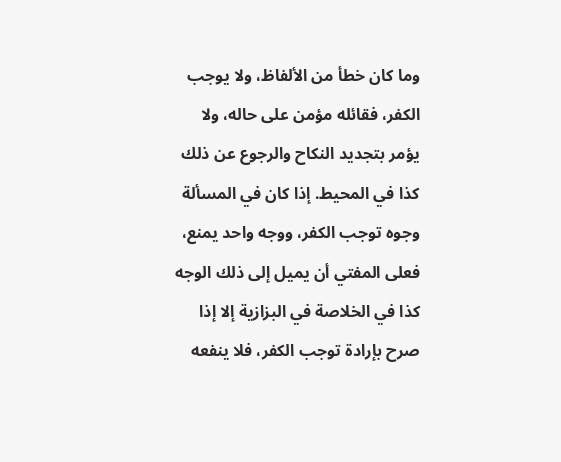وما كان خطأ من الألفاظ، ولا يوجب الكفر، فقائله مؤمن على حاله، ولا يؤمر بتجديد النكاح والرجوع عن ذلك كذا في المحيط. إذا كان في المسألة وجوه توجب الكفر، ووجه واحد يمنع، فعلى المفتي أن يميل إلى ذلك الوجه كذا في الخلاصة في البزازية إلا إذا صرح بإرادة توجب الكفر، فلا ينفعه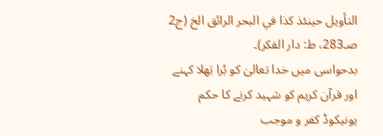التأويل حينئذ كذا في البحر الرائق الخ (ج2 صـ283، ط: دار الفکر)۔
بدحواسی میں خدا تعالیٰ کو بُرا بَھلا کہنے اور قرآن کریم کو شہید کرنے کا حکم
یونیکوڈ کفر و موجب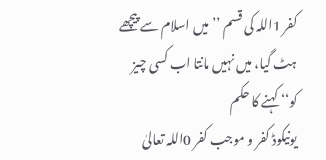کفر 1اللہ کی قسم ’’میں اسلام سے پیچھے ہٹ گیا، میں نہیں مانتا اب کسی چیز کو‘‘ کہنے کا حکم
یونیکوڈ کفر و موجب کفر 0اللہ تعالیٰ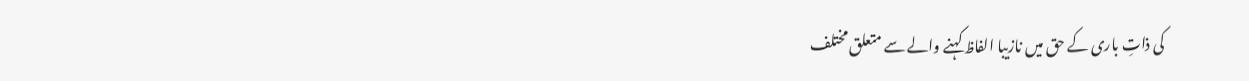کی ذاتِ باری کے حق میں نازیبا الفاظ کہنے والے سے متعلق مختلف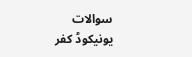سوالات
یونیکوڈ کفر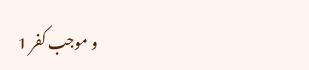و موجب کفر 1